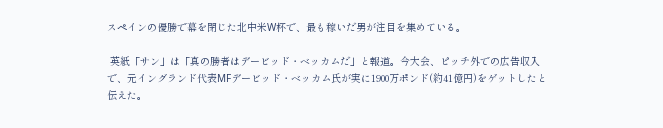スペインの優勝で幕を閉じた北中米W杯で、最も稼いだ男が注目を集めている。

 英紙「サン」は「真の勝者はデービッド・ベッカムだ」と報道。今大会、ピッチ外での広告収入で、元イングランド代表MFデービッド・ベッカム氏が実に1900万ポンド(約41億円)をゲットしたと伝えた。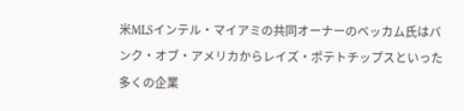米MLSインテル・マイアミの共同オーナーのベッカム氏はバンク・オブ・アメリカからレイズ・ポテトチップスといった多くの企業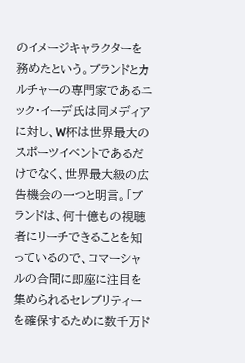のイメージキャラクターを務めたという。ブランドとカルチャーの専門家であるニック・イーデ氏は同メディアに対し、W杯は世界最大のスポーツイベントであるだけでなく、世界最大級の広告機会の一つと明言。「ブランドは、何十億もの視聴者にリーチできることを知っているので、コマーシャルの合間に即座に注目を集められるセレブリティーを確保するために数千万ド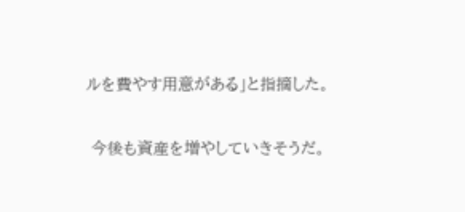ルを費やす用意がある」と指摘した。

 今後も資産を増やしていきそうだ。